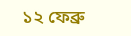১২ ফেব্রু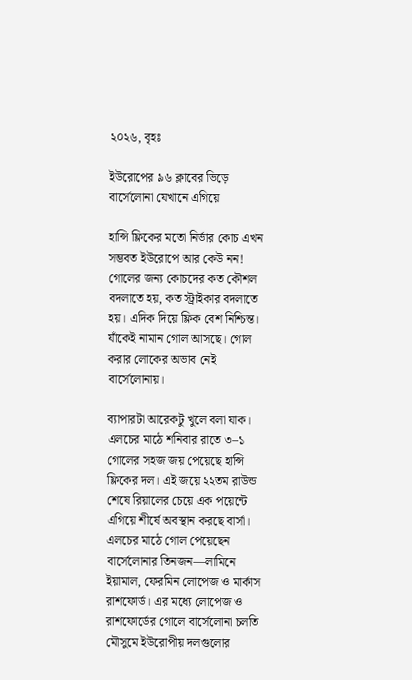২০২৬, বৃহঃ

ইউরোপের ৯৬ ক্লাবের ভিড়ে বার্সেলোনা যেখানে এগিয়ে

হান্সি ফ্লিকের মতো নির্ভার কোচ এখন সম্ভবত ইউরোপে আর কেউ নন! গোলের জন্য কোচদের কত কৌশল বদলাতে হয়, কত স্ট্রাইকার বদলাতে হয়। এদিক দিয়ে ফ্লিক বেশ নিশ্চিন্ত। যাঁকেই নামান গোল আসছে। গোল করার লোকের অভাব নেই বার্সেলোনায়।

ব্যাপারটা আরেকটু খুলে বলা যাক। এলচের মাঠে শনিবার রাতে ৩–১ গোলের সহজ জয় পেয়েছে হান্সি ফ্লিকের দল। এই জয়ে ২২তম রাউন্ড শেষে রিয়ালের চেয়ে এক পয়েন্টে এগিয়ে শীর্ষে অবস্থান করছে বার্সা।
এলচের মাঠে গোল পেয়েছেন বার্সেলোনার তিনজন—লামিনে ইয়ামাল, ফেরমিন লোপেজ ও মার্কাস রাশফোর্ড। এর মধ্যে লোপেজ ও রাশফোর্ডের গোলে বার্সেলোনা চলতি মৌসুমে ইউরোপীয় দলগুলোর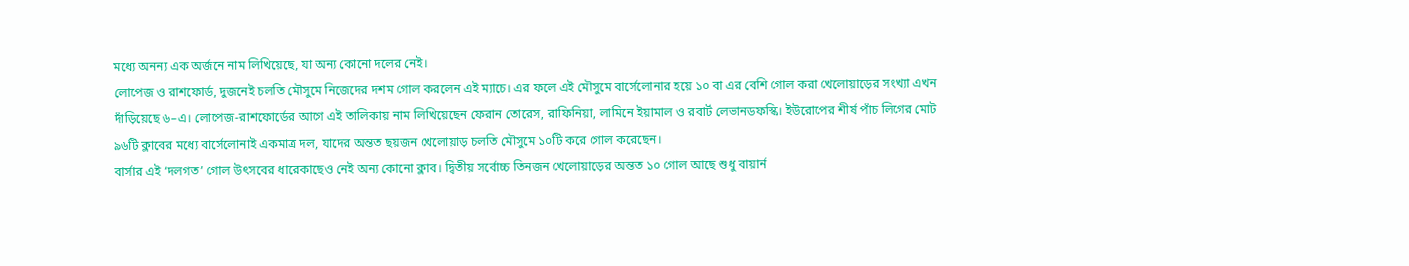মধ্যে অনন্য এক অর্জনে নাম লিখিয়েছে, যা অন্য কোনো দলের নেই।
লোপেজ ও রাশফোর্ড, দুজনেই চলতি মৌসুমে নিজেদের দশম গোল করলেন এই ম্যাচে। এর ফলে এই মৌসুমে বার্সেলোনার হয়ে ১০ বা এর বেশি গোল করা খেলোয়াড়ের সংখ্যা এখন দাঁড়িয়েছে ৬–এ। লোপেজ-রাশফোর্ডের আগে এই তালিকায় নাম লিখিয়েছেন ফেরান তোরেস, রাফিনিয়া, লামিনে ইয়ামাল ও রবার্ট লেভানডফস্কি। ইউরোপের শীর্ষ পাঁচ লিগের মোট ৯৬টি ক্লাবের মধ্যে বার্সেলোনাই একমাত্র দল, যাদের অন্তত ছয়জন খেলোয়াড় চলতি মৌসুমে ১০টি করে গোল করেছেন।
বার্সার এই ‘দলগত’ গোল উৎসবের ধারেকাছেও নেই অন্য কোনো ক্লাব। দ্বিতীয় সর্বোচ্চ তিনজন খেলোয়াড়ের অন্তত ১০ গোল আছে শুধু বায়ার্ন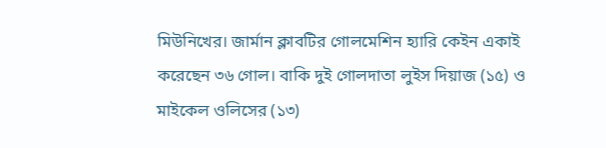মিউনিখের। জার্মান ক্লাবটির গোলমেশিন হ্যারি কেইন একাই করেছেন ৩৬ গোল। বাকি দুই গোলদাতা লুইস দিয়াজ (১৫) ও মাইকেল ওলিসের (১৩)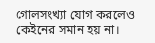গোলসংখ্যা যোগ করলেও কেইনের সমান হয় না।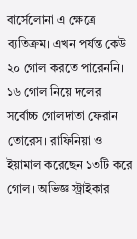বার্সেলোনা এ ক্ষেত্রে ব্যতিক্রম। এখন পর্যন্ত কেউ ২০ গোল করতে পারেননি। ১৬ গোল নিয়ে দলের সর্বোচ্চ গোলদাতা ফেরান তোরেস। রাফিনিয়া ও ইয়ামাল করেছেন ১৩টি করে গোল। অভিজ্ঞ স্ট্রাইকার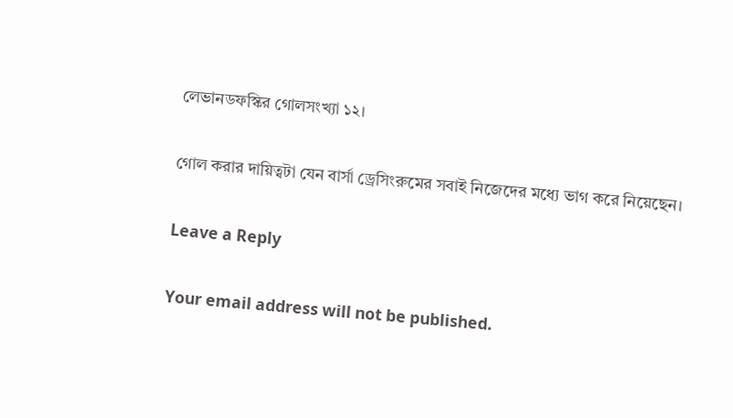লেভানডফস্কির গোলসংখ্যা ১২।

গোল করার দায়িত্বটা যেন বার্সা ড্রেসিংরুমের সবাই নিজেদের মধ্যে ভাগ করে নিয়েছেন।

Leave a Reply

Your email address will not be published.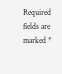Required fields are marked *